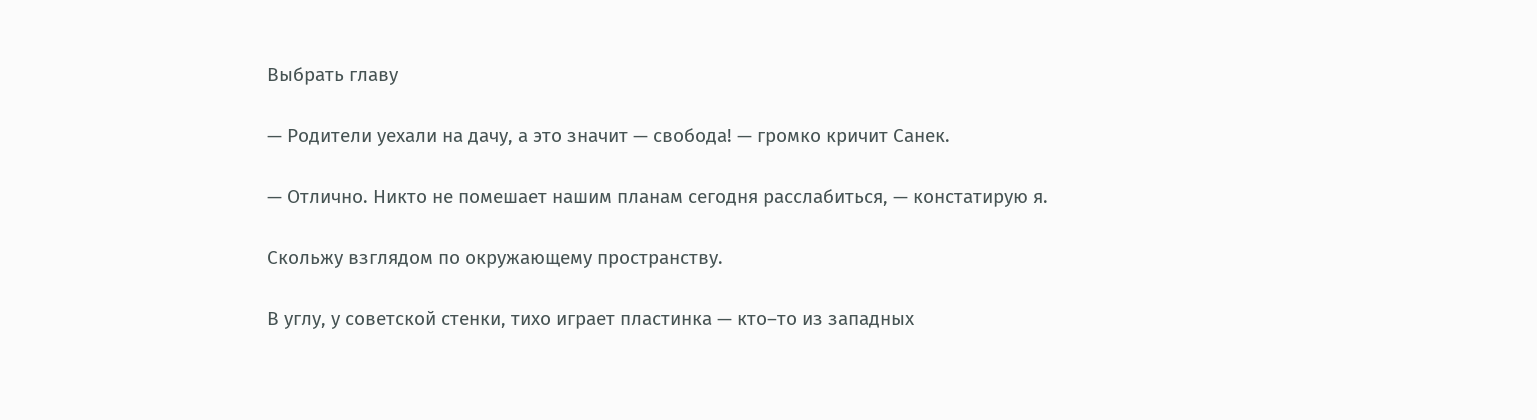Выбрать главу

— Родители уехали на дачу, а это значит — свобода! — громко кричит Санек.

— Отлично. Никто не помешает нашим планам сегодня расслабиться, — констатирую я.

Скольжу взглядом по окружающему пространству.

В углу, у советской стенки, тихо играет пластинка — кто–то из западных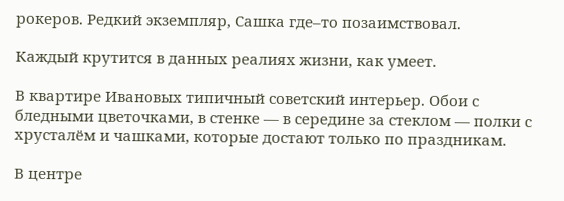рокеров. Редкий экземпляр, Сашка где–то позаимствовал.

Каждый крутится в данных реалиях жизни, как умеет.

В квартире Ивановых типичный советский интерьер. Обои с бледными цветочками, в стенке — в середине за стеклом — полки с хрусталём и чашками, которые достают только по праздникам.

В центре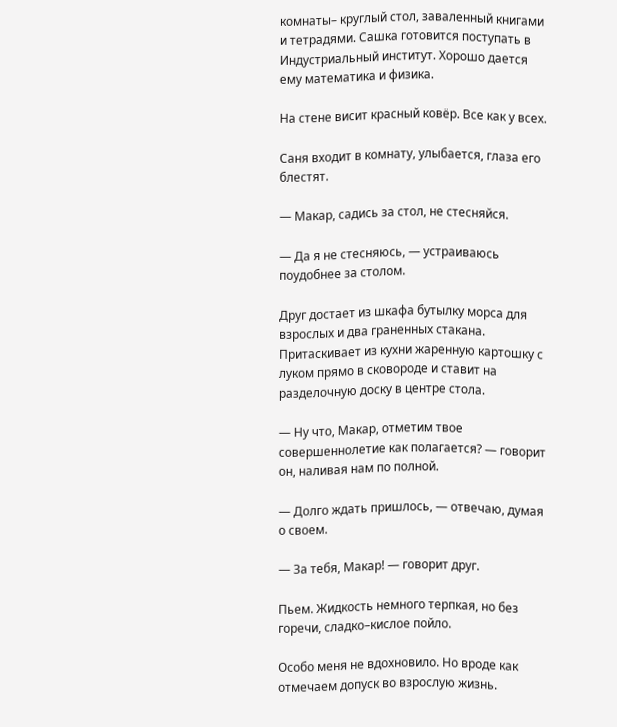комнаты– круглый стол, заваленный книгами и тетрадями. Сашка готовится поступать в Индустриальный институт. Хорошо дается ему математика и физика.

На стене висит красный ковёр. Все как у всех.

Саня входит в комнату, улыбается, глаза его блестят.

— Макар, садись за стол, не стесняйся.

— Да я не стесняюсь, — устраиваюсь поудобнее за столом.

Друг достает из шкафа бутылку морса для взрослых и два граненных стакана. Притаскивает из кухни жаренную картошку с луком прямо в сковороде и ставит на разделочную доску в центре стола.

— Ну что, Макар, отметим твое совершеннолетие как полагается? — говорит он, наливая нам по полной.

— Долго ждать пришлось, — отвечаю, думая о своем.

— За тебя, Макар! — говорит друг.

Пьем. Жидкость немного терпкая, но без горечи, сладко–кислое пойло.

Особо меня не вдохновило. Но вроде как отмечаем допуск во взрослую жизнь.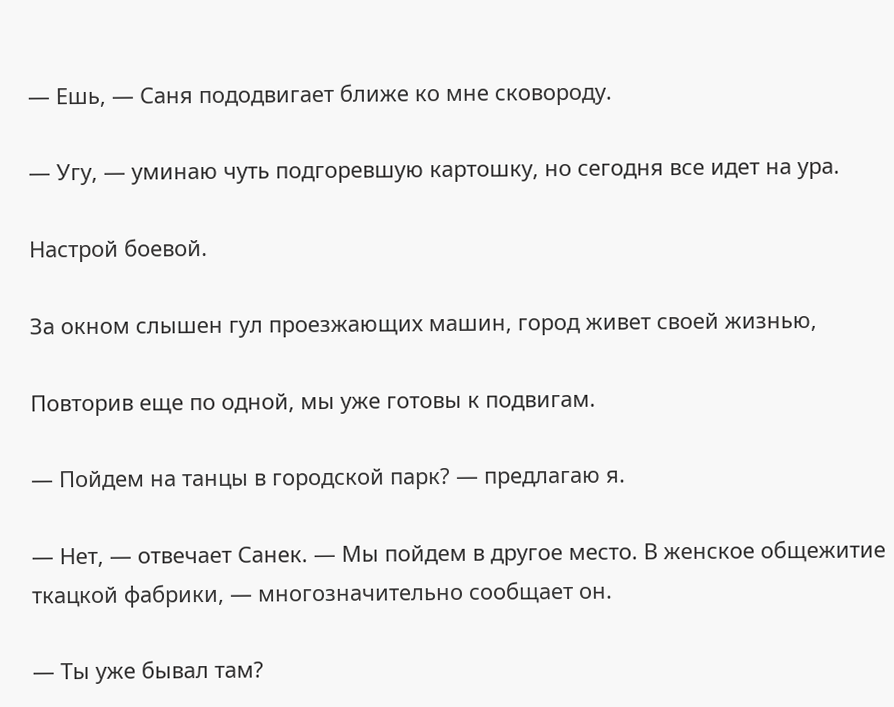— Ешь, — Саня пододвигает ближе ко мне сковороду.

— Угу, — уминаю чуть подгоревшую картошку, но сегодня все идет на ура.

Настрой боевой.

За окном слышен гул проезжающих машин, город живет своей жизнью,

Повторив еще по одной, мы уже готовы к подвигам.

— Пойдем на танцы в городской парк? — предлагаю я.

— Нет, — отвечает Санек. — Мы пойдем в другое место. В женское общежитие ткацкой фабрики, — многозначительно сообщает он.

— Ты уже бывал там?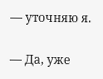— уточняю я.

— Да, уже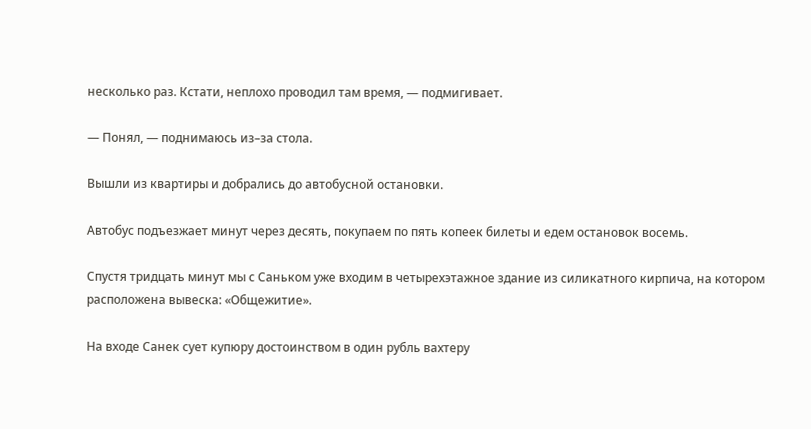несколько раз. Кстати, неплохо проводил там время, — подмигивает.

— Понял, — поднимаюсь из–за стола.

Вышли из квартиры и добрались до автобусной остановки.

Автобус подъезжает минут через десять, покупаем по пять копеек билеты и едем остановок восемь.

Спустя тридцать минут мы с Саньком уже входим в четырехэтажное здание из силикатного кирпича, на котором расположена вывеска: «Общежитие».

На входе Санек сует купюру достоинством в один рубль вахтеру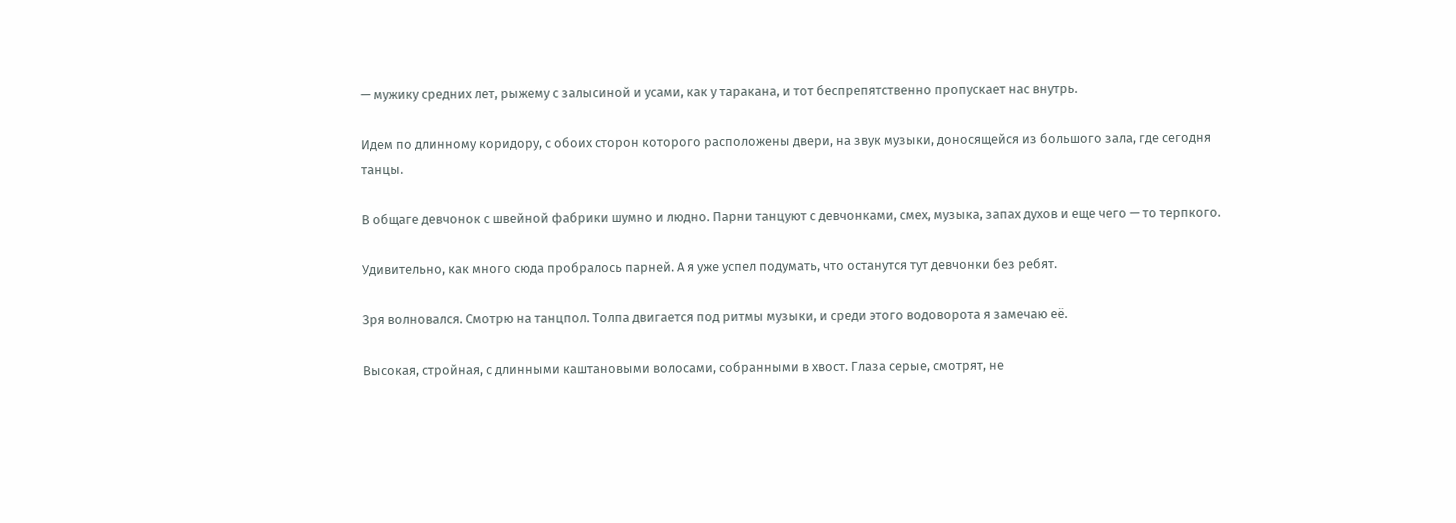— мужику средних лет, рыжему с залысиной и усами, как у таракана, и тот беспрепятственно пропускает нас внутрь.

Идем по длинному коридору, с обоих сторон которого расположены двери, на звук музыки, доносящейся из большого зала, где сегодня танцы.

В общаге девчонок с швейной фабрики шумно и людно. Парни танцуют с девчонками, смех, музыка, запах духов и еще чего — то терпкого.

Удивительно, как много сюда пробралось парней. А я уже успел подумать, что останутся тут девчонки без ребят.

Зря волновался. Смотрю на танцпол. Толпа двигается под ритмы музыки, и среди этого водоворота я замечаю её.

Высокая, стройная, с длинными каштановыми волосами, собранными в хвост. Глаза серые, смотрят, не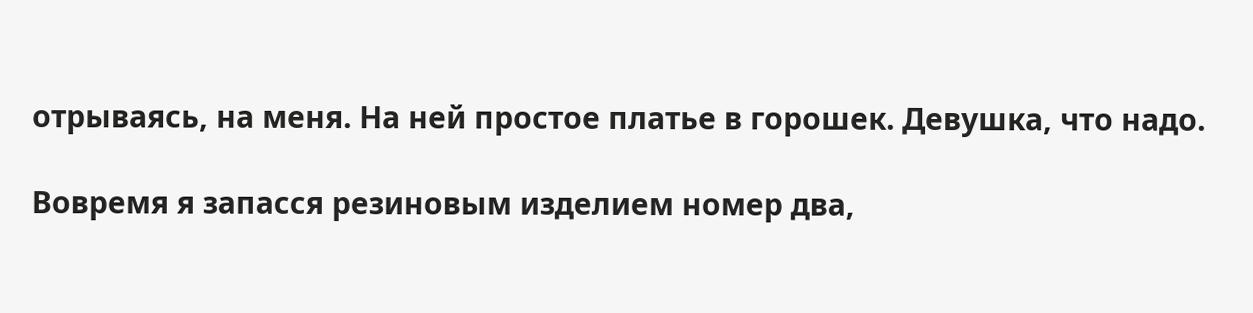отрываясь, на меня. На ней простое платье в горошек. Девушка, что надо.

Вовремя я запасся резиновым изделием номер два,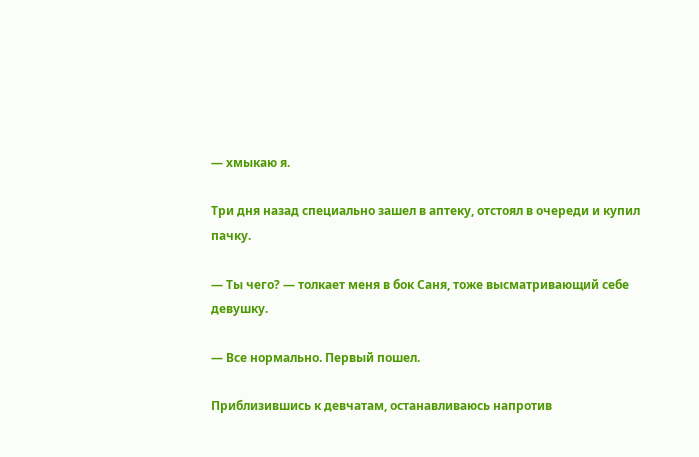— хмыкаю я.

Три дня назад специально зашел в аптеку, отстоял в очереди и купил пачку.

— Ты чего? — толкает меня в бок Саня, тоже высматривающий себе девушку.

— Все нормально. Первый пошел.

Приблизившись к девчатам, останавливаюсь напротив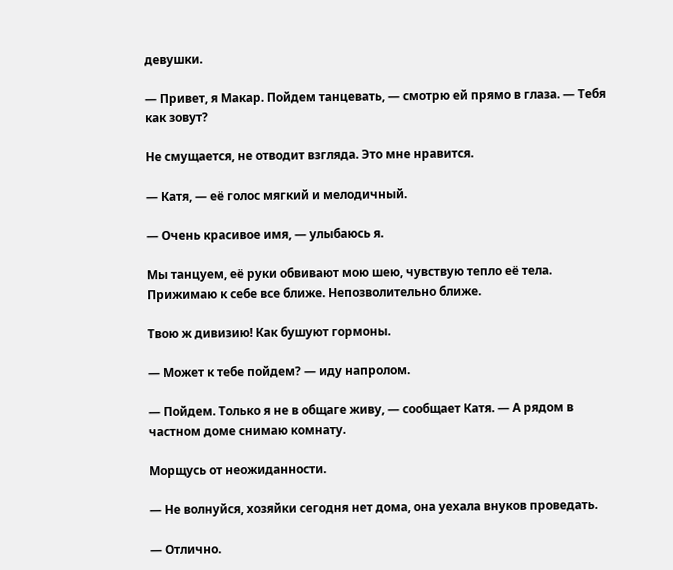девушки.

— Привет, я Макар. Пойдем танцевать, — смотрю ей прямо в глаза. — Тебя как зовут?

Не смущается, не отводит взгляда. Это мне нравится.

— Катя, — её голос мягкий и мелодичный.

— Очень красивое имя, — улыбаюсь я.

Мы танцуем, её руки обвивают мою шею, чувствую тепло её тела. Прижимаю к себе все ближе. Непозволительно ближе.

Твою ж дивизию! Как бушуют гормоны.

— Может к тебе пойдем? — иду напролом.

— Пойдем. Только я не в общаге живу, — сообщает Катя. — А рядом в частном доме снимаю комнату.

Морщусь от неожиданности.

— Не волнуйся, хозяйки сегодня нет дома, она уехала внуков проведать.

— Отлично.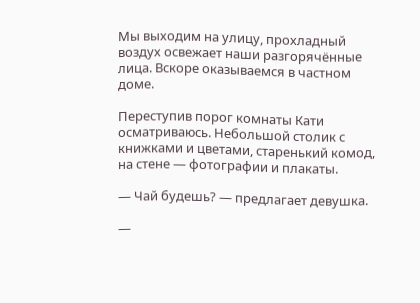Мы выходим на улицу, прохладный воздух освежает наши разгорячённые лица. Вскоре оказываемся в частном доме.

Переступив порог комнаты Кати осматриваюсь. Небольшой столик с книжками и цветами, старенький комод, на стене — фотографии и плакаты.

— Чай будешь? — предлагает девушка.

—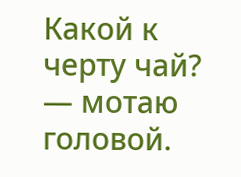Какой к черту чай? — мотаю головой.